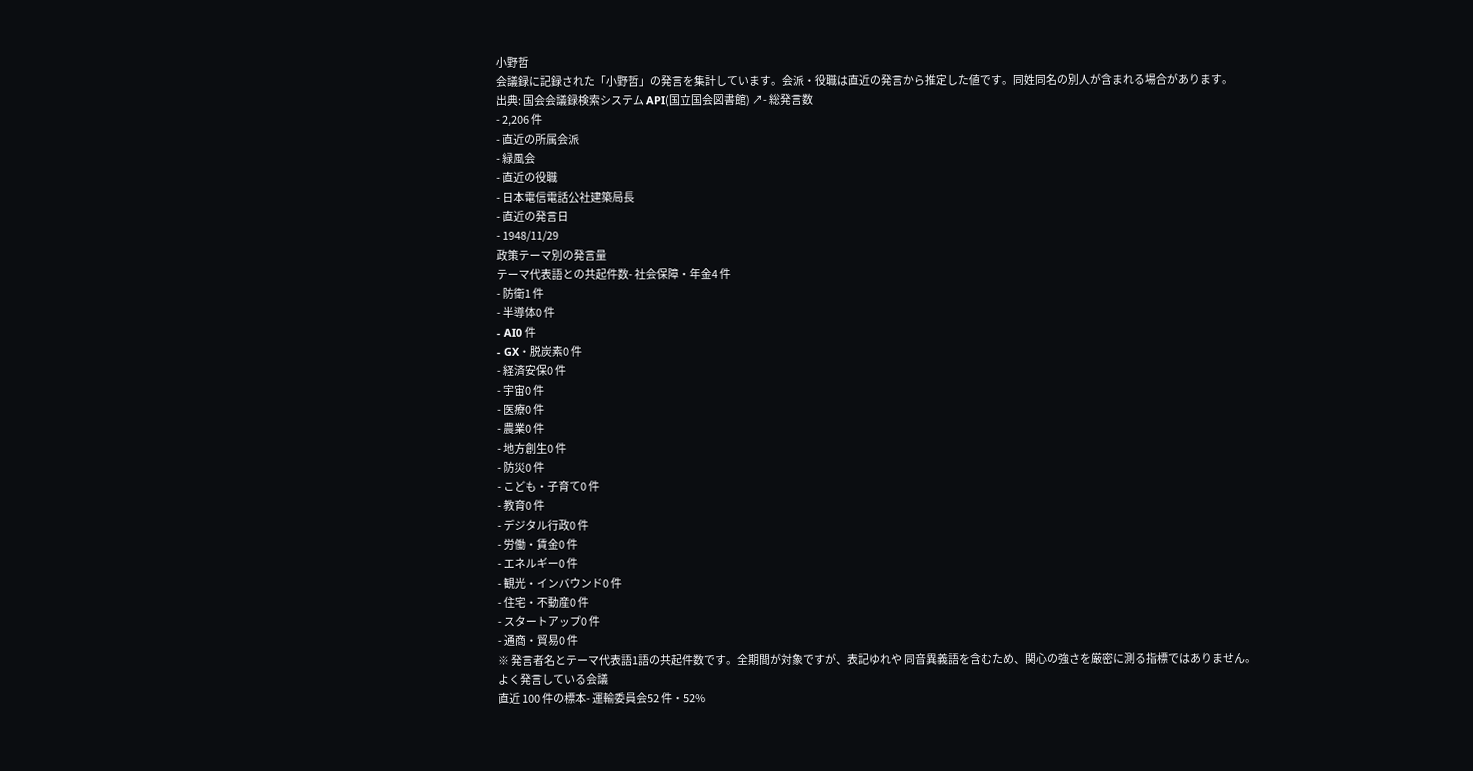小野哲
会議録に記録された「小野哲」の発言を集計しています。会派・役職は直近の発言から推定した値です。同姓同名の別人が含まれる場合があります。
出典: 国会会議録検索システム API(国立国会図書館) ↗- 総発言数
- 2,206 件
- 直近の所属会派
- 緑風会
- 直近の役職
- 日本電信電話公社建築局長
- 直近の発言日
- 1948/11/29
政策テーマ別の発言量
テーマ代表語との共起件数- 社会保障・年金4 件
- 防衛1 件
- 半導体0 件
- AI0 件
- GX・脱炭素0 件
- 経済安保0 件
- 宇宙0 件
- 医療0 件
- 農業0 件
- 地方創生0 件
- 防災0 件
- こども・子育て0 件
- 教育0 件
- デジタル行政0 件
- 労働・賃金0 件
- エネルギー0 件
- 観光・インバウンド0 件
- 住宅・不動産0 件
- スタートアップ0 件
- 通商・貿易0 件
※ 発言者名とテーマ代表語1語の共起件数です。全期間が対象ですが、表記ゆれや 同音異義語を含むため、関心の強さを厳密に測る指標ではありません。
よく発言している会議
直近 100 件の標本- 運輸委員会52 件・52%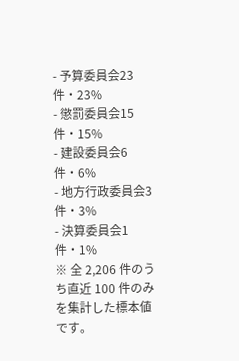- 予算委員会23 件・23%
- 懲罰委員会15 件・15%
- 建設委員会6 件・6%
- 地方行政委員会3 件・3%
- 決算委員会1 件・1%
※ 全 2,206 件のうち直近 100 件のみを集計した標本値です。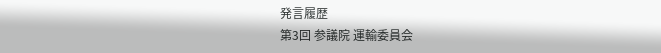発言履歴
第3回 参議院 運輸委員会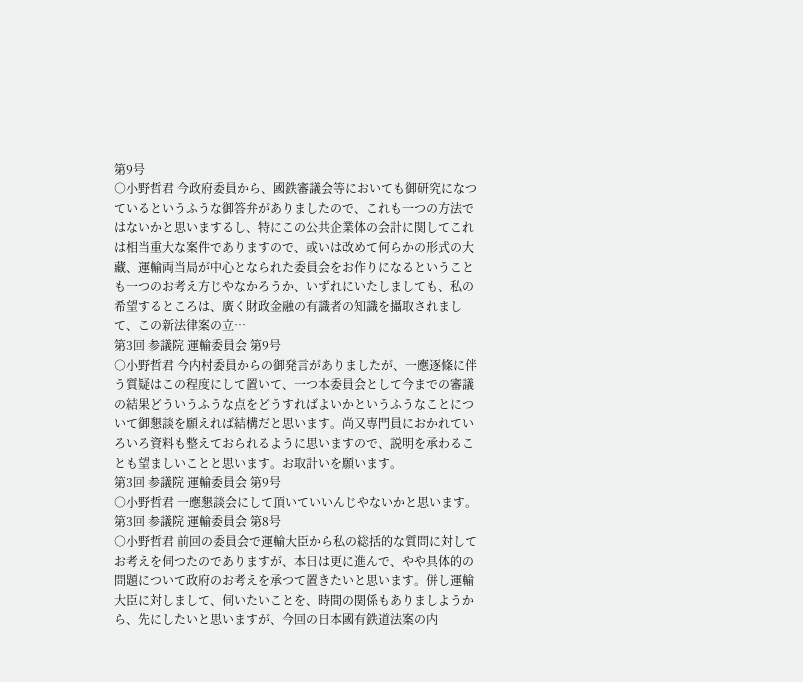第9号
○小野哲君 今政府委員から、國鉄審議会等においても御研究になつているというふうな御答弁がありましたので、これも一つの方法ではないかと思いまするし、特にこの公共企業体の会計に関してこれは相当重大な案件でありますので、或いは改めて何らかの形式の大藏、運輸両当局が中心となられた委員会をお作りになるということも一つのお考え方じやなかろうか、いずれにいたしましても、私の希望するところは、廣く財政金融の有識者の知識を攝取されまして、この新法律案の立…
第3回 参議院 運輸委員会 第9号
○小野哲君 今内村委員からの御発言がありましたが、一應逐條に伴う質疑はこの程度にして置いて、一つ本委員会として今までの審議の結果どういうふうな点をどうすればよいかというふうなことについて御懇談を願えれば結構だと思います。尚又専門員におかれていろいろ資料も整えておられるように思いますので、説明を承わることも望ましいことと思います。お取計いを願います。
第3回 参議院 運輸委員会 第9号
○小野哲君 一應懇談会にして頂いていいんじやないかと思います。
第3回 参議院 運輸委員会 第8号
○小野哲君 前回の委員会で運輸大臣から私の総括的な質問に対してお考えを伺つたのでありますが、本日は更に進んで、やや具体的の問題について政府のお考えを承つて置きたいと思います。併し運輸大臣に対しまして、伺いたいことを、時間の関係もありましようから、先にしたいと思いますが、今回の日本國有鉄道法案の内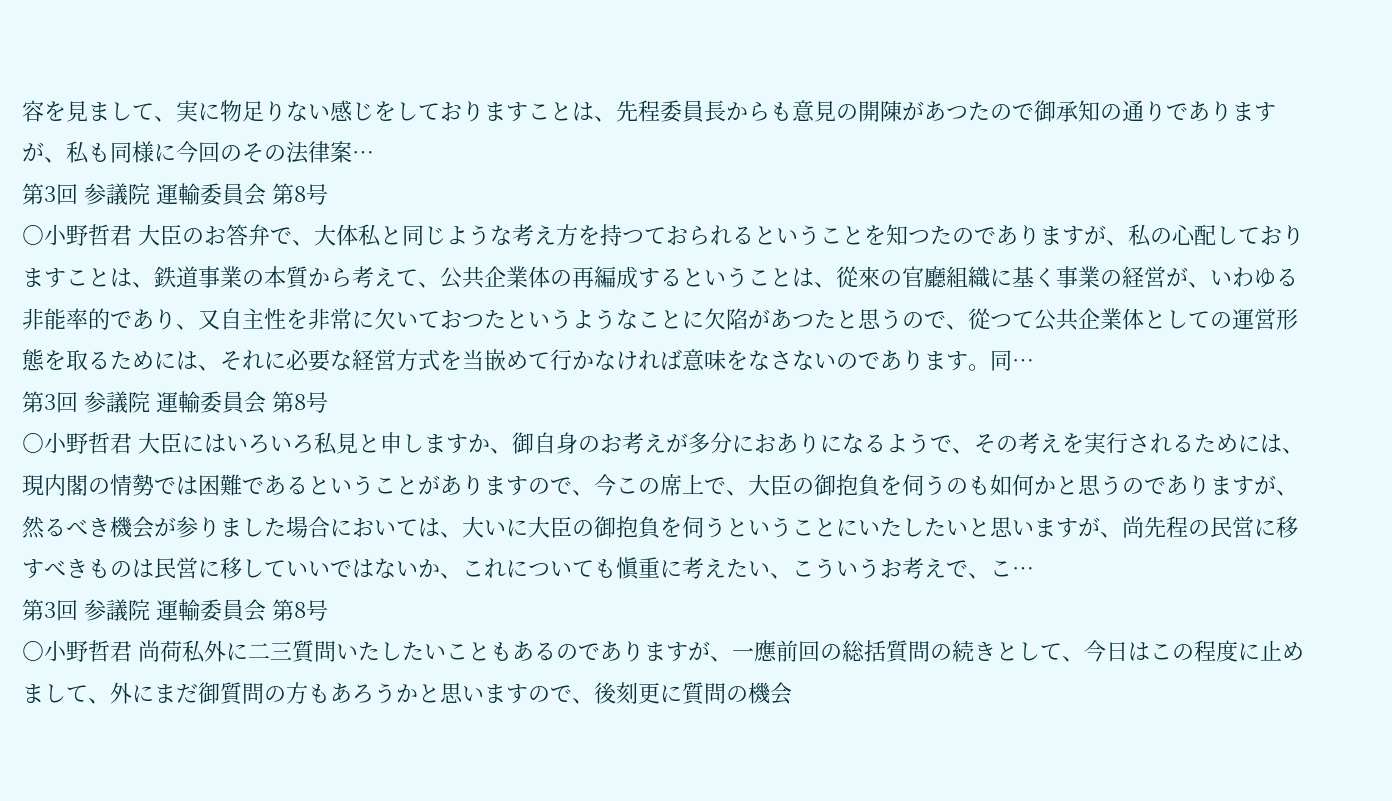容を見まして、実に物足りない感じをしておりますことは、先程委員長からも意見の開陳があつたので御承知の通りでありますが、私も同様に今回のその法律案…
第3回 参議院 運輸委員会 第8号
○小野哲君 大臣のお答弁で、大体私と同じような考え方を持つておられるということを知つたのでありますが、私の心配しておりますことは、鉄道事業の本質から考えて、公共企業体の再編成するということは、從來の官廳組織に基く事業の経営が、いわゆる非能率的であり、又自主性を非常に欠いておつたというようなことに欠陷があつたと思うので、從つて公共企業体としての運営形態を取るためには、それに必要な経営方式を当嵌めて行かなければ意味をなさないのであります。同…
第3回 参議院 運輸委員会 第8号
○小野哲君 大臣にはいろいろ私見と申しますか、御自身のお考えが多分におありになるようで、その考えを実行されるためには、現内閣の情勢では困難であるということがありますので、今この席上で、大臣の御抱負を伺うのも如何かと思うのでありますが、然るべき機会が参りました場合においては、大いに大臣の御抱負を伺うということにいたしたいと思いますが、尚先程の民営に移すべきものは民営に移していいではないか、これについても愼重に考えたい、こういうお考えで、こ…
第3回 参議院 運輸委員会 第8号
○小野哲君 尚荷私外に二三質問いたしたいこともあるのでありますが、一應前回の総括質問の続きとして、今日はこの程度に止めまして、外にまだ御質問の方もあろうかと思いますので、後刻更に質問の機会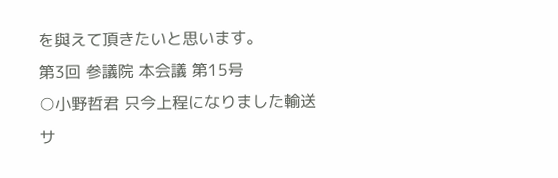を與えて頂きたいと思います。
第3回 参議院 本会議 第15号
○小野哲君 只今上程になりました輸送サ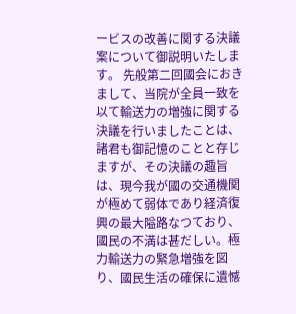ービスの改善に関する決議案について御説明いたします。 先般第二回國会におきまして、当院が全員一致を以て輸送力の増強に関する決議を行いましたことは、諸君も御記憶のことと存じますが、その決議の趣旨は、現今我が國の交通機関が極めて弱体であり経済復興の最大隘路なつており、國民の不満は甚だしい。極力輸送力の緊急増強を図り、國民生活の確保に遺憾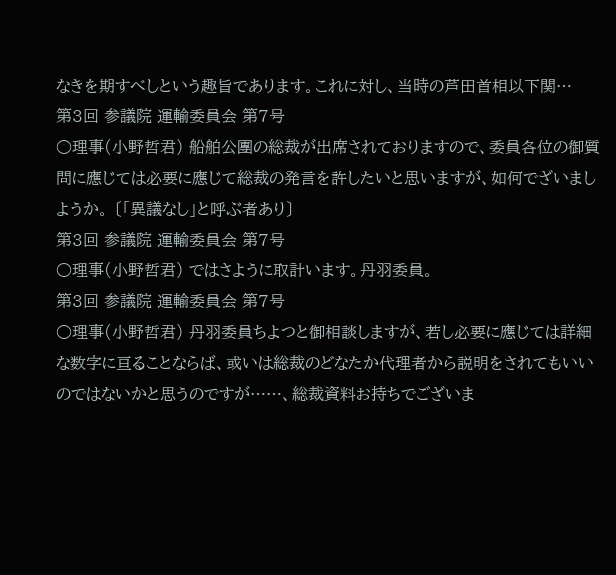なきを期すべしという趣旨であります。これに対し、当時の芦田首相以下関…
第3回 参議院 運輸委員会 第7号
○理事(小野哲君) 船舶公團の総裁が出席されておりますので、委員各位の御質問に應じては必要に應じて総裁の発言を許したいと思いますが、如何でざいましようか。 〔「異議なし」と呼ぶ者あり〕
第3回 参議院 運輸委員会 第7号
○理事(小野哲君) ではさように取計います。丹羽委員。
第3回 参議院 運輸委員会 第7号
○理事(小野哲君) 丹羽委員ちよつと御相談しますが、若し必要に應じては詳細な数字に亘ることならば、或いは総裁のどなたか代理者から説明をされてもいいのではないかと思うのですが……、総裁資料お持ちでございま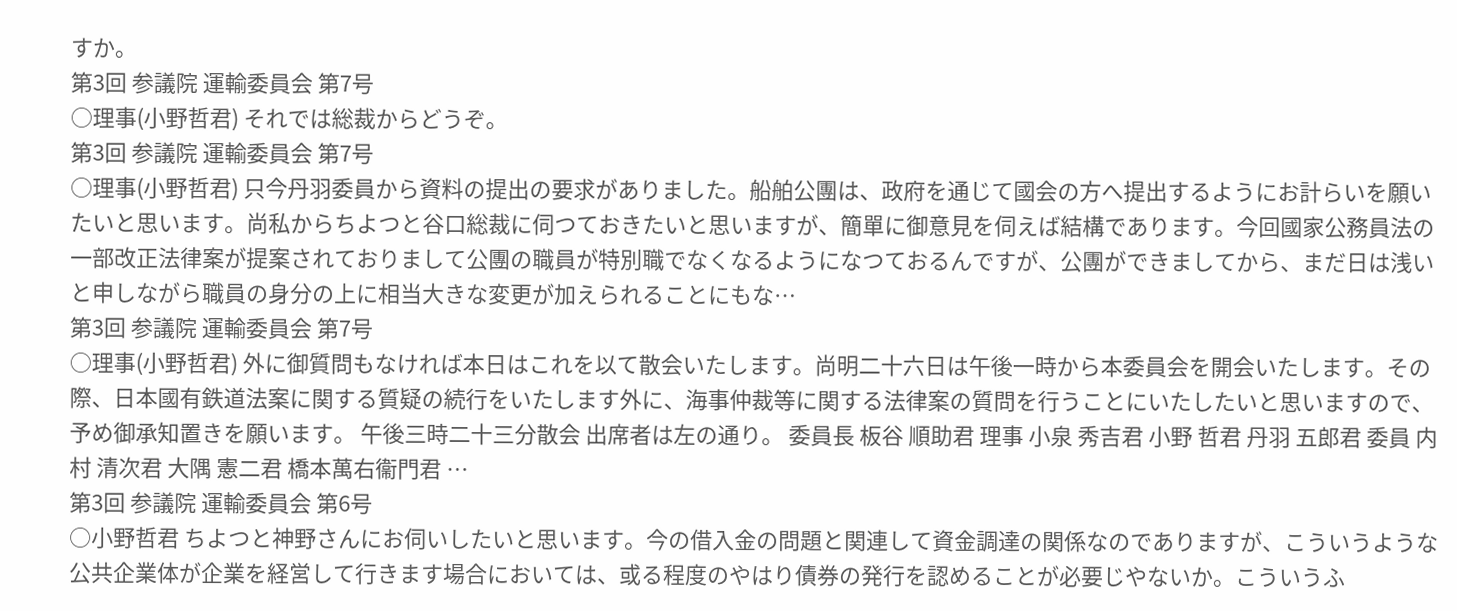すか。
第3回 参議院 運輸委員会 第7号
○理事(小野哲君) それでは総裁からどうぞ。
第3回 参議院 運輸委員会 第7号
○理事(小野哲君) 只今丹羽委員から資料の提出の要求がありました。船舶公團は、政府を通じて國会の方へ提出するようにお計らいを願いたいと思います。尚私からちよつと谷口総裁に伺つておきたいと思いますが、簡單に御意見を伺えば結構であります。今回國家公務員法の一部改正法律案が提案されておりまして公團の職員が特別職でなくなるようになつておるんですが、公團ができましてから、まだ日は浅いと申しながら職員の身分の上に相当大きな変更が加えられることにもな…
第3回 参議院 運輸委員会 第7号
○理事(小野哲君) 外に御質問もなければ本日はこれを以て散会いたします。尚明二十六日は午後一時から本委員会を開会いたします。その際、日本國有鉄道法案に関する質疑の続行をいたします外に、海事仲裁等に関する法律案の質問を行うことにいたしたいと思いますので、予め御承知置きを願います。 午後三時二十三分散会 出席者は左の通り。 委員長 板谷 順助君 理事 小泉 秀吉君 小野 哲君 丹羽 五郎君 委員 内村 清次君 大隅 憲二君 橋本萬右衞門君 …
第3回 参議院 運輸委員会 第6号
○小野哲君 ちよつと神野さんにお伺いしたいと思います。今の借入金の問題と関連して資金調達の関係なのでありますが、こういうような公共企業体が企業を経営して行きます場合においては、或る程度のやはり債券の発行を認めることが必要じやないか。こういうふ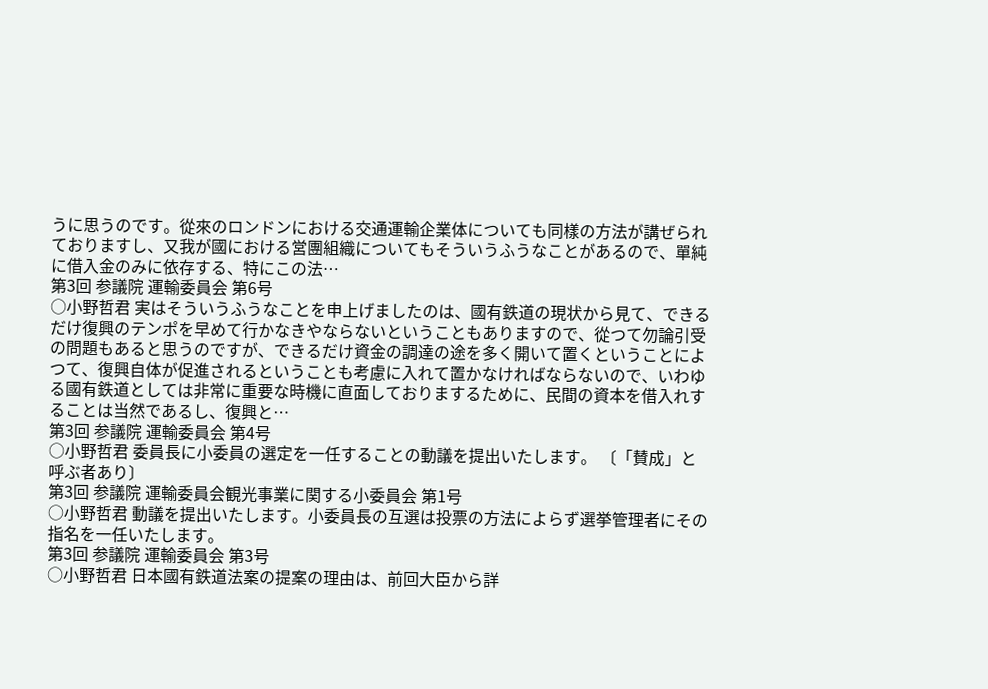うに思うのです。從來のロンドンにおける交通運輸企業体についても同樣の方法が講ぜられておりますし、又我が國における営團組織についてもそういうふうなことがあるので、單純に借入金のみに依存する、特にこの法…
第3回 参議院 運輸委員会 第6号
○小野哲君 実はそういうふうなことを申上げましたのは、國有鉄道の現状から見て、できるだけ復興のテンポを早めて行かなきやならないということもありますので、從つて勿論引受の問題もあると思うのですが、できるだけ資金の調達の途を多く開いて置くということによつて、復興自体が促進されるということも考慮に入れて置かなければならないので、いわゆる國有鉄道としては非常に重要な時機に直面しておりまするために、民間の資本を借入れすることは当然であるし、復興と…
第3回 参議院 運輸委員会 第4号
○小野哲君 委員長に小委員の選定を一任することの動議を提出いたします。 〔「賛成」と呼ぶ者あり〕
第3回 参議院 運輸委員会観光事業に関する小委員会 第1号
○小野哲君 動議を提出いたします。小委員長の互選は投票の方法によらず選挙管理者にその指名を一任いたします。
第3回 参議院 運輸委員会 第3号
○小野哲君 日本國有鉄道法案の提案の理由は、前回大臣から詳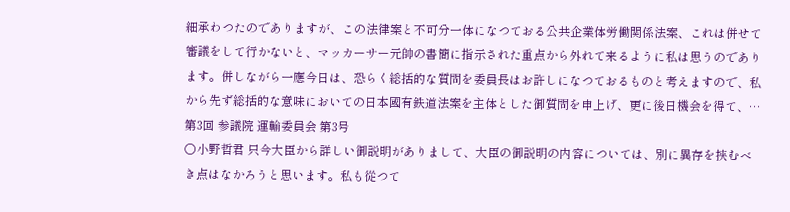細承わつたのでありますが、この法律案と不可分一体になつておる公共企業体労働関係法案、これは併せて審議をして行かないと、マッカーサー元帥の書簡に指示された重点から外れて来るように私は思うのであります。併しながら一應今日は、恐らく総括的な質問を委員長はお許しになつておるものと考えますので、私から先ず総括的な意味においての日本國有鉄道法案を主体とした御質問を申上げ、更に後日機会を得て、…
第3回 参議院 運輸委員会 第3号
○小野哲君 只今大臣から詳しい御説明がありまして、大臣の御説明の内容については、別に異存を挾むべき点はなかろうと思います。私も從つて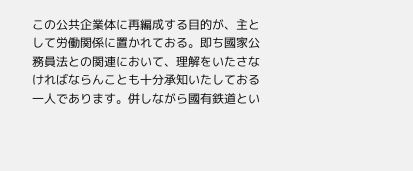この公共企業体に再編成する目的が、主として労働関係に置かれておる。即ち國家公務員法との関連において、理解をいたさなければならんことも十分承知いたしておる一人であります。併しながら國有鉄道とい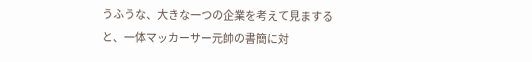うふうな、大きな一つの企業を考えて見ますると、一体マッカーサー元帥の書簡に対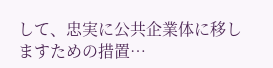して、忠実に公共企業体に移しますための措置…